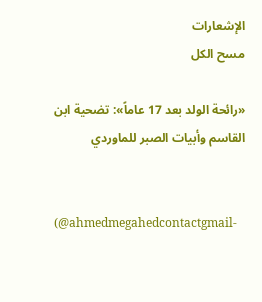الإشعارات
مسح الكل

«رائحة الولد بعد 17 عاماً»: تضحية ابن القاسم وأبيات الصبر للماوردي


(@ahmedmegahedcontactgmail-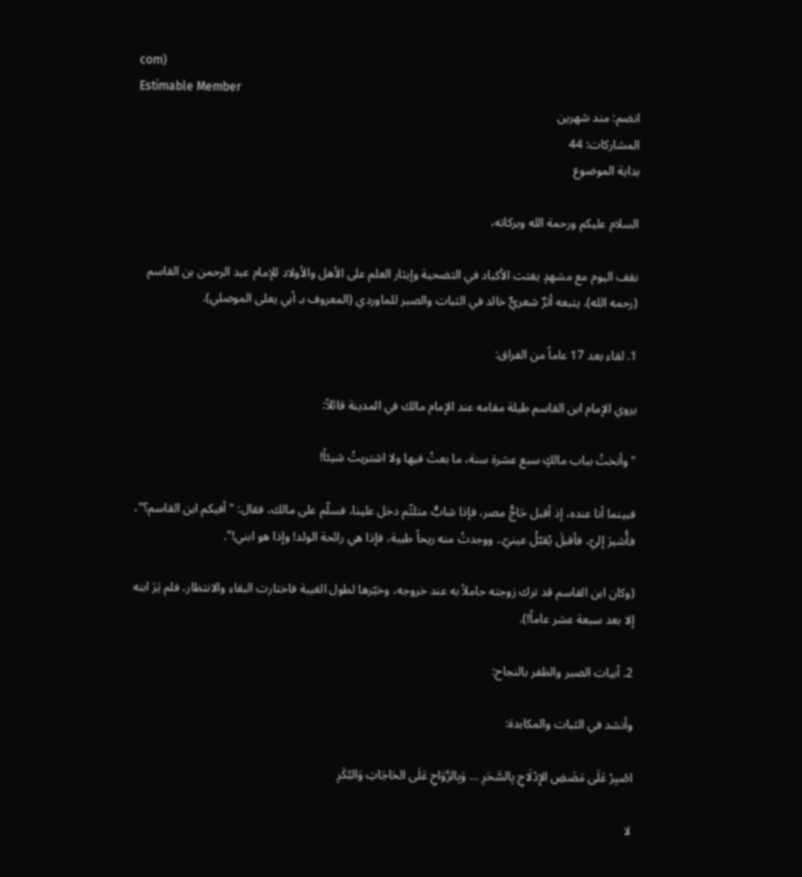com)
Estimable Member
انضم: مند شهرين
المشاركات: 44
بداية الموضوع

السلام عليكم ورحمة الله وبركاته،

نقف اليوم مع مشهدٍ يفتت الأكباد في التضحية وإيثار العلم على الأهل والأولاد للإمام عبد الرحمن بن القاسم (رحمه الله)، يتبعه أثرٌ شعريٌّ خالد في الثبات والصبر للماوردي (المعروف بـ أبي يعلى الموصلي).

1. لقاء بعد 17 عاماً من الفراق:

يروي الإمام ابن القاسم طيلة مقامه عند الإمام مالك في المدينة قائلاً:

"وأنختُ بباب مالكٍ سبع عشرة سنة، ما بعتُ فيها ولا اشتريتُ شيئاً!

فبينما أنا عنده، إذ أقبل حَاجُّ مصر، فإذا شابٌّ متلثّم دخل علينا، فسلّم على مالك، فقال: "أفيكم ابن القاسم؟"، فأُشيرَ إليّ، فأقبلَ يُقبّلُ عينيّ.. ووجدتُ منه ريحاً طيبة، فإذا هي رائحة الولد! وإذا هو ابني!".

(وكان ابن القاسم قد ترك زوجته حاملاً به عند خروجه، وخيّرها لطول الغيبة فاختارت البقاء والانتظار، فلم يَرَ ابنه إلا بعد سبعة عشر عاماً!).

2. أبيات الصبر والظفر بالنجاح:

وأنشد في الثبات والمكابدة:

اصْبِرْ عَلَى مَضَضِ الإِدْلَاجِ بِالسَّحَرِ ... وَبِالرَّوَاحِ عَلَى الحَاجَاتِ وَالبُكَرِ

لا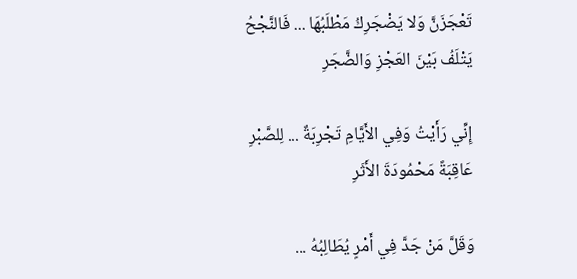تَعْجَزَنَّ وَلا يَضْجَرِكُ مَطْلَبُهَا ... فَالنَّجْحُ يَتْلَفُ بَيْنَ العَجْزِ وَالضَّجَرِ

إِنِّي رَأَيْتُ وَفِي الأَيَّامِ تَجْرِبَةٌ ... لِلصَّبْرِ عَاقِبَةً مَحْمُودَةَ الأَثَرِ

وَقَلَّ مَنْ جَدَّ فِي أَمْرٍ يُطَالِبُهُ ...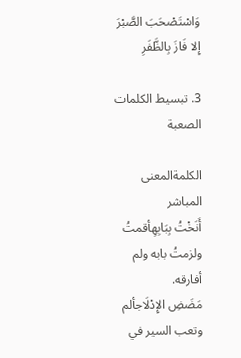وَاسْتَصْحَبَ الصَّبْرَ إِلا فَازَ بِالظَّفَرِ

3. تبسيط الكلمات الصعبة

الكلمةالمعنى المباشر
أَنَخْتُ بِبَابِهِأقمتُ ولزمتُ بابه ولم أفارقه.
مَضَضِ الإِدْلَاجألم وتعب السير في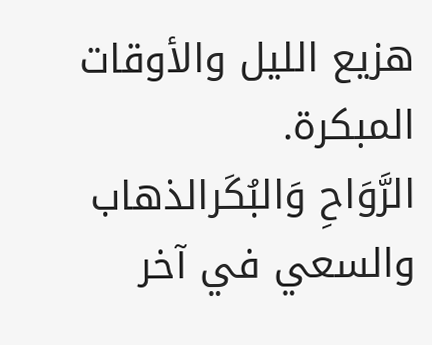هزيع الليل والأوقات المبكرة.
الرَّوَاحِ وَالبُكَرالذهاب والسعي في آخر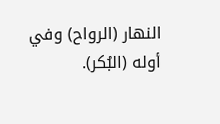النهار (الرواح) وفي أوله (البُكر).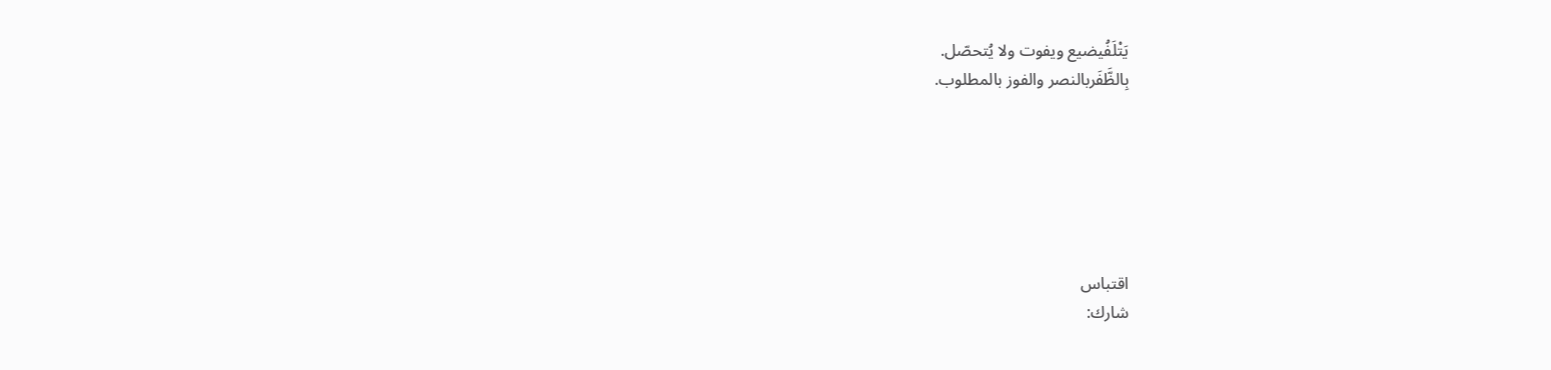يَتْلَفُيضيع ويفوت ولا يُتحصّل.
بِالظَّفَربالنصر والفوز بالمطلوب.






اقتباس
شارك: